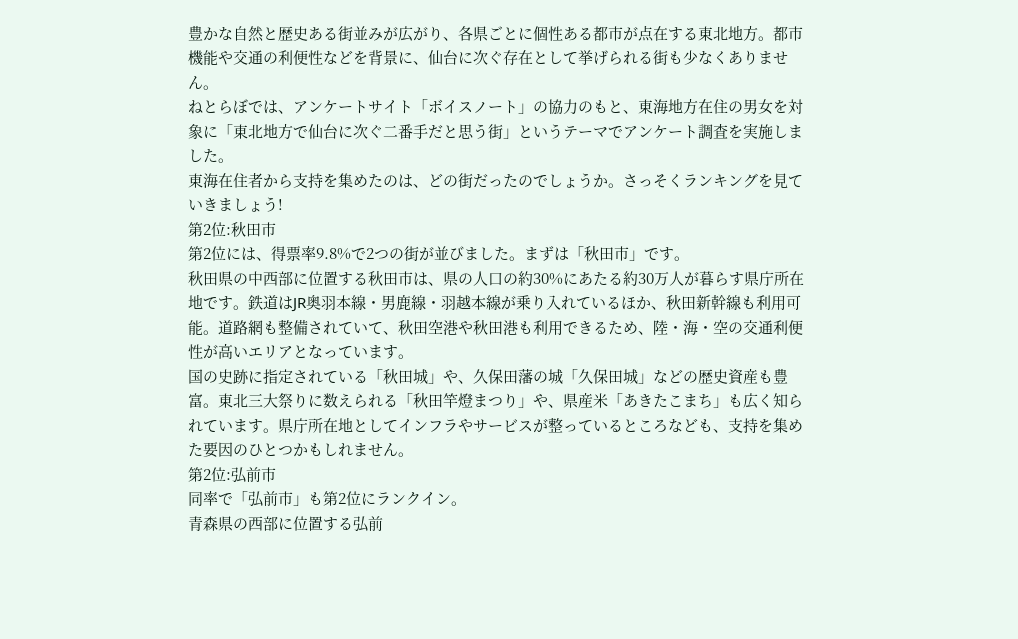豊かな自然と歴史ある街並みが広がり、各県ごとに個性ある都市が点在する東北地方。都市機能や交通の利便性などを背景に、仙台に次ぐ存在として挙げられる街も少なくありません。
ねとらぼでは、アンケートサイト「ボイスノート」の協力のもと、東海地方在住の男女を対象に「東北地方で仙台に次ぐ二番手だと思う街」というテーマでアンケート調査を実施しました。
東海在住者から支持を集めたのは、どの街だったのでしょうか。さっそくランキングを見ていきましょう!
第2位:秋田市
第2位には、得票率9.8%で2つの街が並びました。まずは「秋田市」です。
秋田県の中西部に位置する秋田市は、県の人口の約30%にあたる約30万人が暮らす県庁所在地です。鉄道はJR奥羽本線・男鹿線・羽越本線が乗り入れているほか、秋田新幹線も利用可能。道路網も整備されていて、秋田空港や秋田港も利用できるため、陸・海・空の交通利便性が高いエリアとなっています。
国の史跡に指定されている「秋田城」や、久保田藩の城「久保田城」などの歴史資産も豊富。東北三大祭りに数えられる「秋田竿燈まつり」や、県産米「あきたこまち」も広く知られています。県庁所在地としてインフラやサービスが整っているところなども、支持を集めた要因のひとつかもしれません。
第2位:弘前市
同率で「弘前市」も第2位にランクイン。
青森県の西部に位置する弘前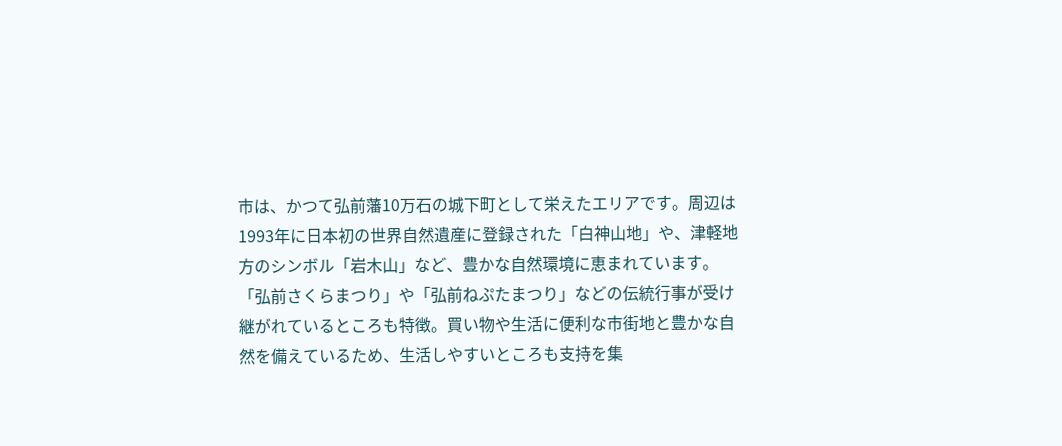市は、かつて弘前藩10万石の城下町として栄えたエリアです。周辺は1993年に日本初の世界自然遺産に登録された「白神山地」や、津軽地方のシンボル「岩木山」など、豊かな自然環境に恵まれています。
「弘前さくらまつり」や「弘前ねぷたまつり」などの伝統行事が受け継がれているところも特徴。買い物や生活に便利な市街地と豊かな自然を備えているため、生活しやすいところも支持を集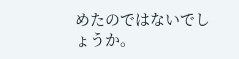めたのではないでしょうか。